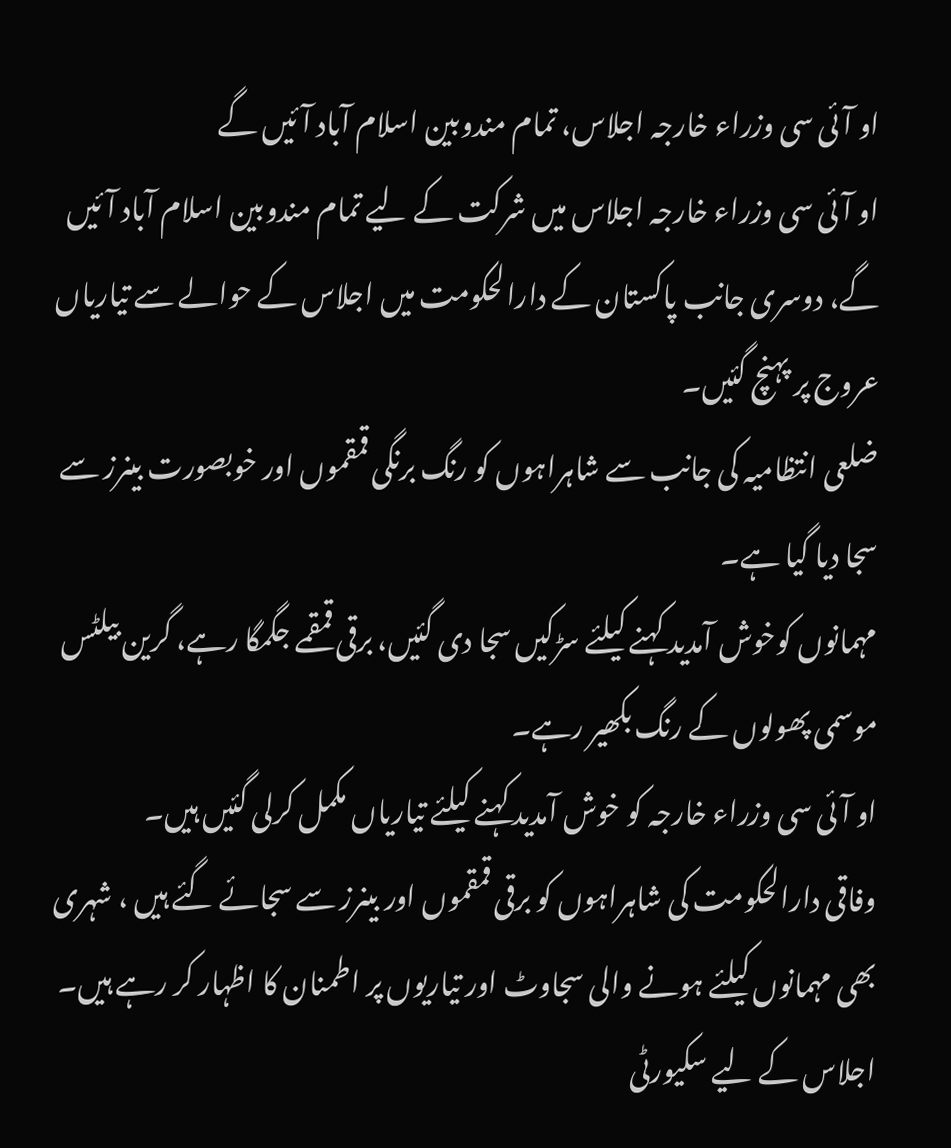او آئی سی وزراء خارجہ اجلاس، تمام مندوبین اسلام آباد آئیں گے
او آئی سی وزراء خارجہ اجلاس میں شرکت کے لیے تمام مندوبین اسلام آباد آئیں گے، دوسری جانب پاکستان کے دارالحکومت میں اجلاس کے حوالے سے تیاریاں عروج پر پہنچ گئیں۔
ضلعی انتظامیہ کی جانب سے شاہراہوں کو رنگ برنگی قمقموں اور خوبصورت بینرز سے سجا دیا گیا ہے۔
مہمانوں کوخوش آمدید کہنے کیلئے سڑکیں سجا دی گئیں، برقی قمقمے جگمگا رہے، گرین بیلٹس موسمی پھولوں کے رنگ بکھیر رہے۔
او آئی سی وزراء خارجہ کو خوش آمدید کہنے کیلئے تیاریاں مکمل کرلی گئیں ہیں۔
وفاقی دارالحکومت کی شاہراہوں کو برقی قمقموں اور بینرز سے سجائے گئے ہیں ، شہری بھی مہمانوں کیلئے ہونے والی سجاوٹ اور تیاریوں پر اطمنان کا اظہار کر رہے ہیں۔
اجلاس کے لیے سکیورٹی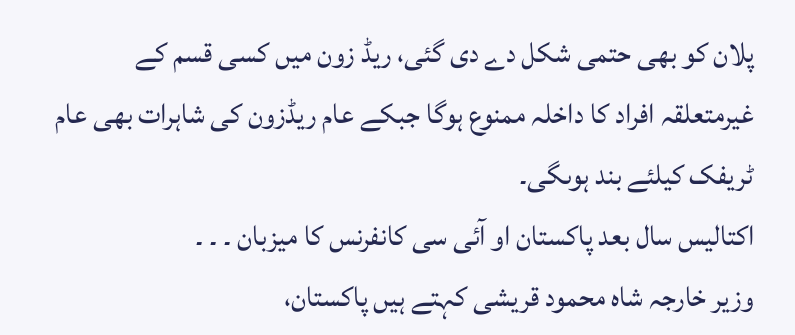پلان کو بھی حتمی شکل دے دی گئی، ریڈ زون میں کسی قسم کے غیرمتعلقہ افراد کا داخلہ ممنوع ہوگا جبکے عام ریڈزون کی شاہرات بھی عام ٹریفک کیلئے بند ہوںگی۔
اکتالیس سال بعد پاکستان او آئی سی کانفرنس کا میزبان ۔ ۔ ۔
وزیر خارجہ شاہ محمود قریشی کہتے ہیں پاکستان،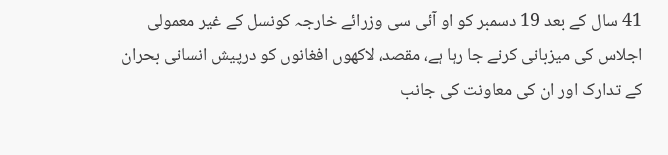41 سال کے بعد 19 دسمبر کو او آئی سی وزرائے خارجہ کونسل کے غیر معمولی اجلاس کی میزبانی کرنے جا رہا ہے، مقصد، لاکھوں افغانوں کو درپیش انسانی بحران کے تدارک اور ان کی معاونت کی جانب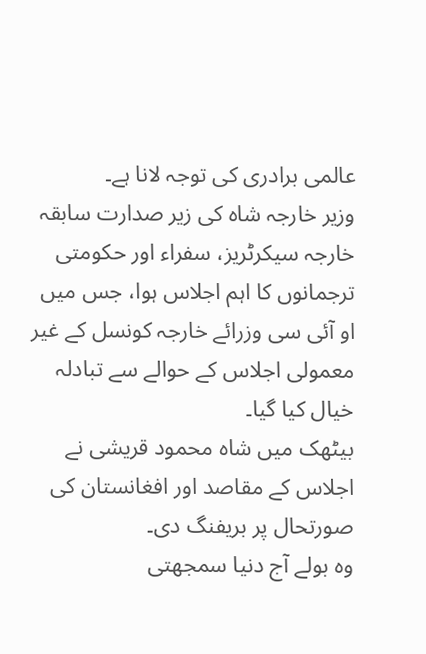عالمی برادری کی توجہ لانا ہے۔
وزیر خارجہ شاہ کی زیر صدارت سابقہ خارجہ سیکرٹریز، سفراء اور حکومتی ترجمانوں کا اہم اجلاس ہوا، جس میں او آئی سی وزرائے خارجہ کونسل کے غیر معمولی اجلاس کے حوالے سے تبادلہ خیال کیا گیا۔
بیٹھک میں شاہ محمود قریشی نے اجلاس کے مقاصد اور افغانستان کی صورتحال پر بریفنگ دی۔
وہ بولے آج دنیا سمجھتی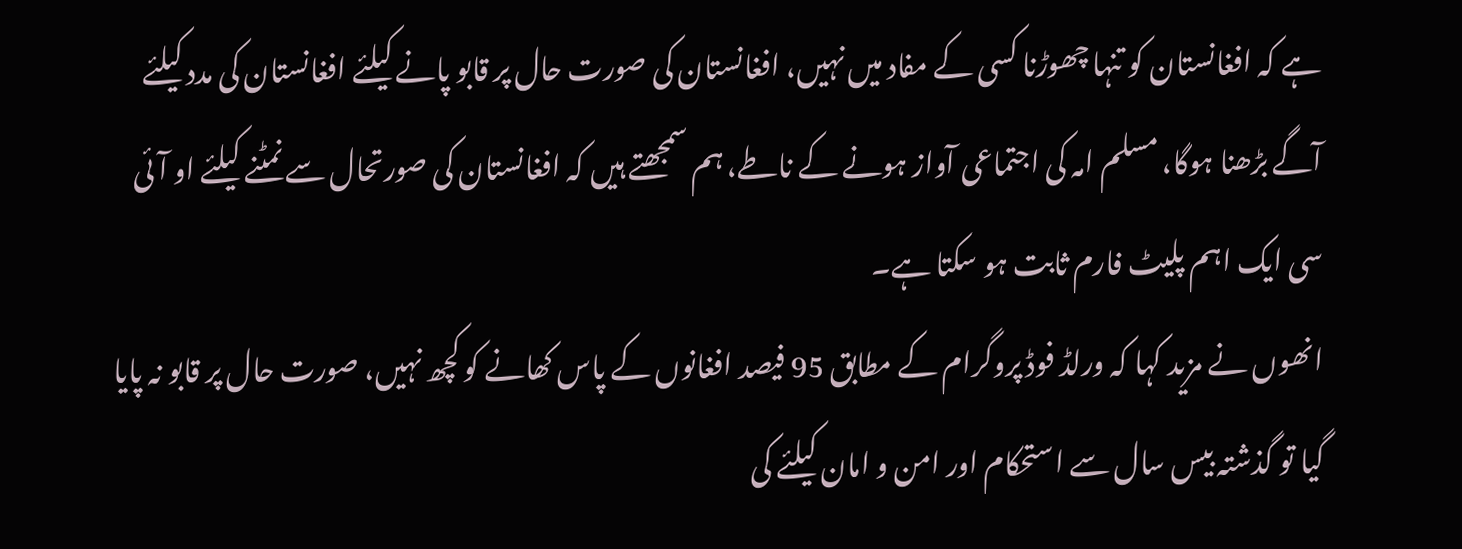ہے کہ افغانستان کو تنہا چھوڑنا کسی کے مفاد میں نہیں، افغانستان کی صورت حال پر قابو پانے کیلئے افغانستان کی مدد کیلئے آگے بڑھنا ہوگا، مسلم امہ کی اجتماعی آواز ہونے کے ناطے، ہم سمجھتے ہیں کہ افغانستان کی صورتحال سے نمٹنے کیلئے او آئی سی ایک اہم پلیٹ فارم ثابت ہو سکتا ہے۔
انھوں نے مزید کہا کہ ورلڈ فوڈ پروگرام کے مطابق 95 فیصد افغانوں کے پاس کھانے کو کچھ نہیں، صورت حال پر قابو نہ پایا گیا تو گذشتہ بیس سال سے استحکام اور امن و امان کیلئے کی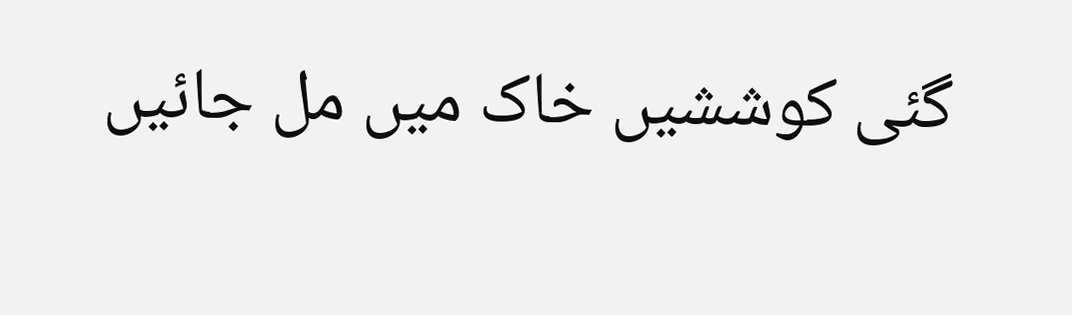گئی کوششیں خاک میں مل جائیں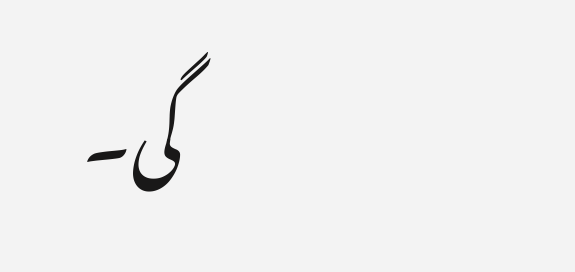گی۔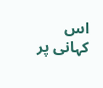اس کہانی پر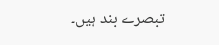تبصرے بند ہیں۔